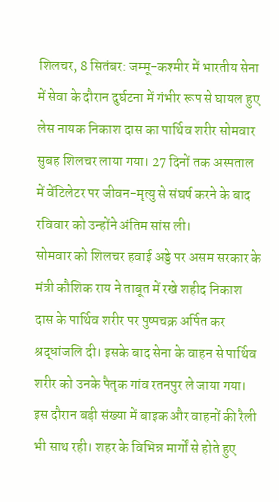शिलचर, 8 सितंबर: जम्मू-कश्मीर में भारतीय सेना में सेवा के दौरान दुर्घटना में गंभीर रूप से घायल हुए लेस नायक निकाश दास का पार्थिव शरीर सोमवार सुबह शिलचर लाया गया। 27 दिनों तक अस्पताल में वेंटिलेटर पर जीवन-मृत्यु से संघर्ष करने के बाद रविवार को उन्होंने अंतिम सांस ली।
सोमवार को शिलचर हवाई अड्डे पर असम सरकार के मंत्री कौशिक राय ने ताबूत में रखे शहीद निकाश दास के पार्थिव शरीर पर पुष्पचक्र अर्पित कर श्रद्धांजलि दी। इसके बाद सेना के वाहन से पार्थिव शरीर को उनके पैतृक गांव रतनपुर ले जाया गया। इस दौरान बड़ी संख्या में बाइक और वाहनों की रैली भी साथ रही। शहर के विभिन्न मार्गों से होते हुए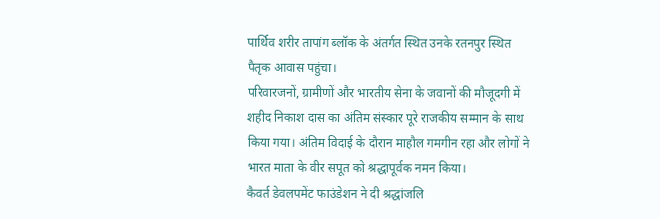पार्थिव शरीर तापांग ब्लॉक के अंतर्गत स्थित उनके रतनपुर स्थित पैतृक आवास पहुंचा।
परिवारजनों, ग्रामीणों और भारतीय सेना के जवानों की मौजूदगी में शहीद निकाश दास का अंतिम संस्कार पूरे राजकीय सम्मान के साथ किया गया। अंतिम विदाई के दौरान माहौल गमगीन रहा और लोगों ने भारत माता के वीर सपूत को श्रद्धापूर्वक नमन किया।
कैवर्त डेवलपमेंट फाउंडेशन ने दी श्रद्धांजलि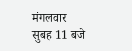मंगलवार सुबह 11 बजे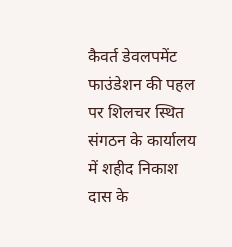कैवर्त डेवलपमेंट फाउंडेशन की पहल पर शिलचर स्थित संगठन के कार्यालय में शहीद निकाश दास के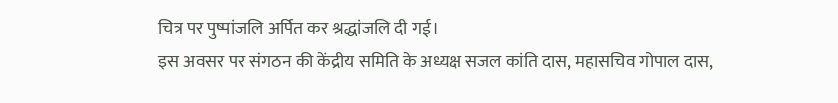चित्र पर पुष्पांजलि अर्पित कर श्रद्धांजलि दी गई।
इस अवसर पर संगठन की केंद्रीय समिति के अध्यक्ष सजल कांति दास, महासचिव गोपाल दास,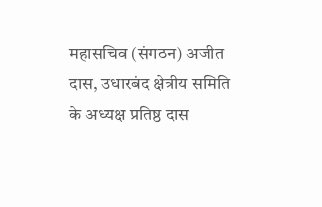महासचिव (संगठन) अजीत दास, उधारबंद क्षेत्रीय समिति के अध्यक्ष प्रतिष्ठ दास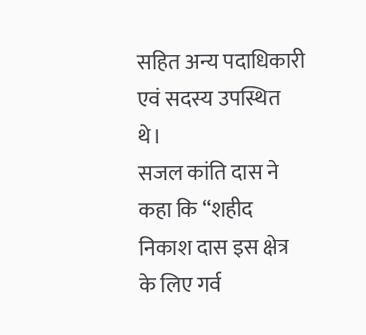सहित अन्य पदाधिकारी एवं सदस्य उपस्थित थे।
सजल कांति दास ने कहा कि “शहीद निकाश दास इस क्षेत्र के लिए गर्व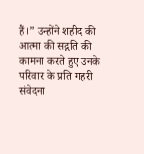हैं।” उन्होंने शहीद की आत्मा की सद्गति की कामना करते हुए उनके परिवार के प्रति गहरी संवेदना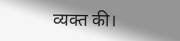व्यक्त की।